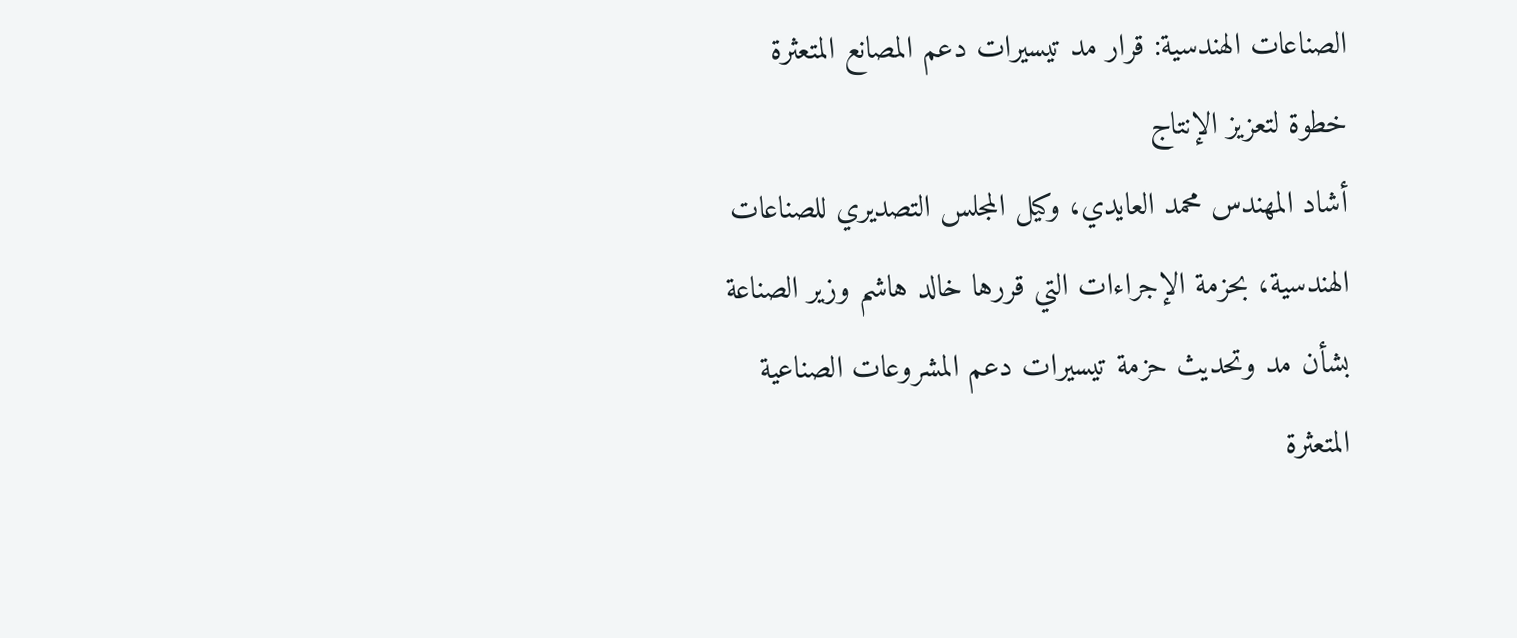الصناعات الهندسية: قرار مد تيسيرات دعم المصانع المتعثرة خطوة لتعزيز الإنتاج
أشاد المهندس محمد العايدي، وكيل المجلس التصديري للصناعات الهندسية، بحزمة الإجراءات التي قررها خالد هاشم وزير الصناعة بشأن مد وتحديث حزمة تيسيرات دعم المشروعات الصناعية المتعثرة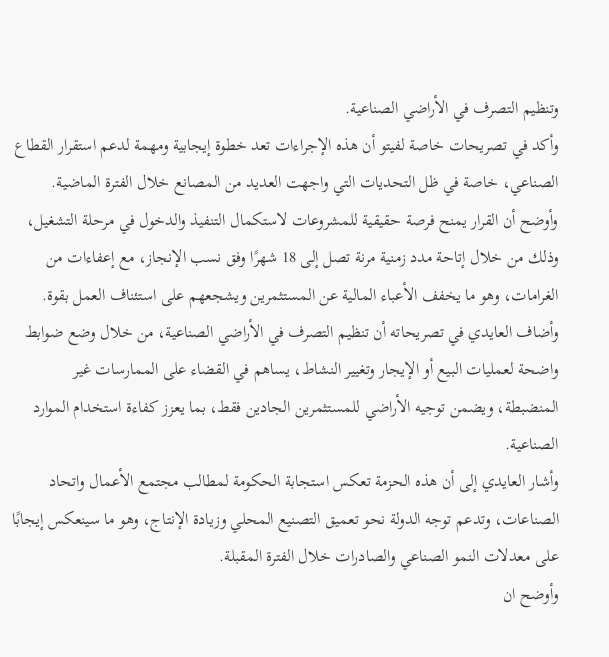وتنظيم التصرف في الأراضي الصناعية.
وأكد في تصريحات خاصة لفيتو أن هذه الإجراءات تعد خطوة إيجابية ومهمة لدعم استقرار القطاع الصناعي، خاصة في ظل التحديات التي واجهت العديد من المصانع خلال الفترة الماضية.
وأوضح أن القرار يمنح فرصة حقيقية للمشروعات لاستكمال التنفيذ والدخول في مرحلة التشغيل، وذلك من خلال إتاحة مدد زمنية مرنة تصل إلى 18 شهرًا وفق نسب الإنجاز، مع إعفاءات من الغرامات، وهو ما يخفف الأعباء المالية عن المستثمرين ويشجعهم على استئناف العمل بقوة.
وأضاف العايدي في تصريحاته أن تنظيم التصرف في الأراضي الصناعية، من خلال وضع ضوابط واضحة لعمليات البيع أو الإيجار وتغيير النشاط، يساهم في القضاء على الممارسات غير المنضبطة، ويضمن توجيه الأراضي للمستثمرين الجادين فقط، بما يعزز كفاءة استخدام الموارد الصناعية.
وأشار العايدي إلى أن هذه الحزمة تعكس استجابة الحكومة لمطالب مجتمع الأعمال واتحاد الصناعات، وتدعم توجه الدولة نحو تعميق التصنيع المحلي وزيادة الإنتاج، وهو ما سينعكس إيجابًا على معدلات النمو الصناعي والصادرات خلال الفترة المقبلة.
وأوضح ان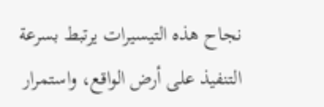نجاح هذه التيسيرات يرتبط بسرعة التنفيذ على أرض الواقع، واستمرار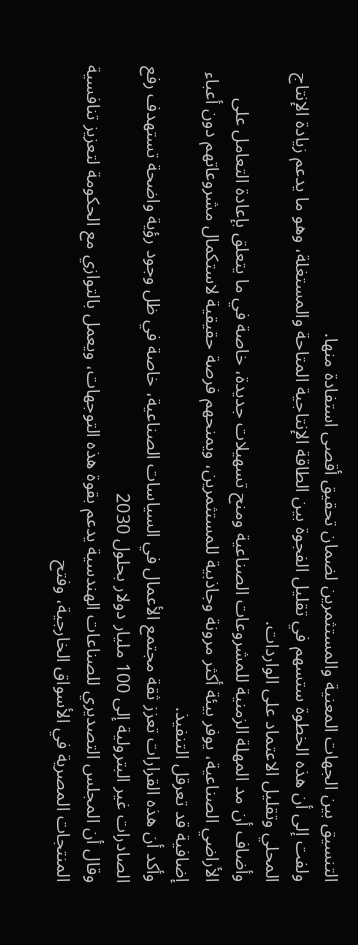التنسيق بين الجهات المعنية والمستثمرين لضمان تحقيق أقصى استفادة منها.
ولفت إلى أن هذه الخطوة ستسهم في تقليل الفجوة بين الطاقة الإنتاجية المتاحة والمستغلة، وهو ما يدعم زيادة الإنتاج المحلي وتقليل الاعتماد على الواردات.
وأضاف أن مد المهلة الزمنية للمشروعات الصناعية ومنح تسهيلات جديدة، خاصة في ما يتعلق بإعادة التعامل على الأراضي الصناعية، يوفر بيئة أكثر مرونة وجاذبية للمستثمرين، ويمنحهم فرصة حقيقية لاستكمال مشروعاتهم دون أعباء إضافية قد تعرقل التنفيذ.
وأكد أن هذه القرارات تعزز ثقة مجتمع الأعمال في السياسات الصناعية، خاصة في ظل وجود رؤية واضحة تستهدف رفع الصادرات غير البترولية إلى 100 مليار دولار بحلول 2030
وقال أن المجلس التصديري للصناعات الهندسية يدعم بقوة هذه التوجهات، ويعمل بالتوازي مع الحكومة لتعزيز تنافسية المنتجات المصرية في الأسواق الخارجية، وفتح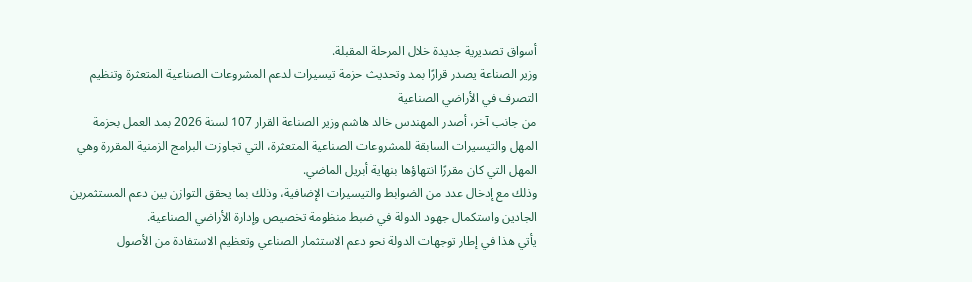أسواق تصديرية جديدة خلال المرحلة المقبلة.
وزير الصناعة يصدر قرارًا بمد وتحديث حزمة تيسيرات لدعم المشروعات الصناعية المتعثرة وتنظيم التصرف في الأراضي الصناعية
من جانب آخر، أصدر المهندس خالد هاشم وزير الصناعة القرار 107 لسنة 2026 بمد العمل بحزمة المهل والتيسيرات السابقة للمشروعات الصناعية المتعثرة، التي تجاوزت البرامج الزمنية المقررة وهي المهل التي كان مقررًا انتهاؤها بنهاية أبريل الماضي.
وذلك مع إدخال عدد من الضوابط والتيسيرات الإضافية، وذلك بما يحقق التوازن بين دعم المستثمرين الجادين واستكمال جهود الدولة في ضبط منظومة تخصيص وإدارة الأراضي الصناعية.
يأتي هذا في إطار توجهات الدولة نحو دعم الاستثمار الصناعي وتعظيم الاستفادة من الأصول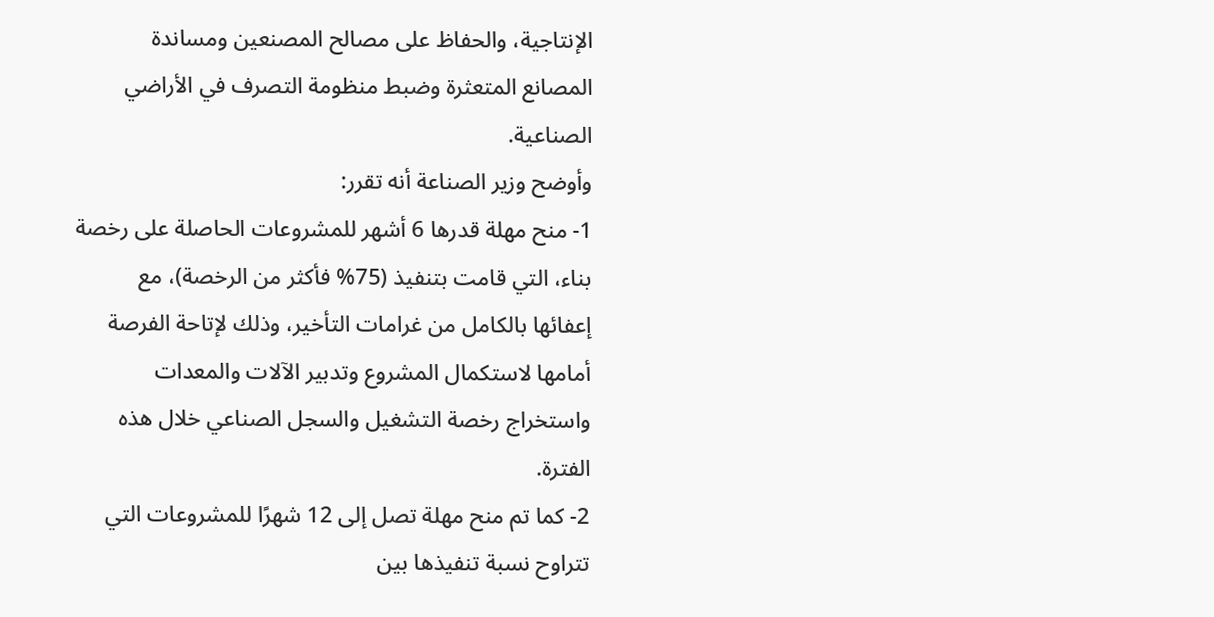الإنتاجية، والحفاظ على مصالح المصنعين ومساندة المصانع المتعثرة وضبط منظومة التصرف في الأراضي الصناعية.
وأوضح وزير الصناعة أنه تقرر:
1- منح مهلة قدرها 6 أشهر للمشروعات الحاصلة على رخصة بناء، التي قامت بتنفيذ (75% فأكثر من الرخصة)، مع إعفائها بالكامل من غرامات التأخير، وذلك لإتاحة الفرصة أمامها لاستكمال المشروع وتدبير الآلات والمعدات واستخراج رخصة التشغيل والسجل الصناعي خلال هذه الفترة.
2- كما تم منح مهلة تصل إلى 12 شهرًا للمشروعات التي تتراوح نسبة تنفيذها بين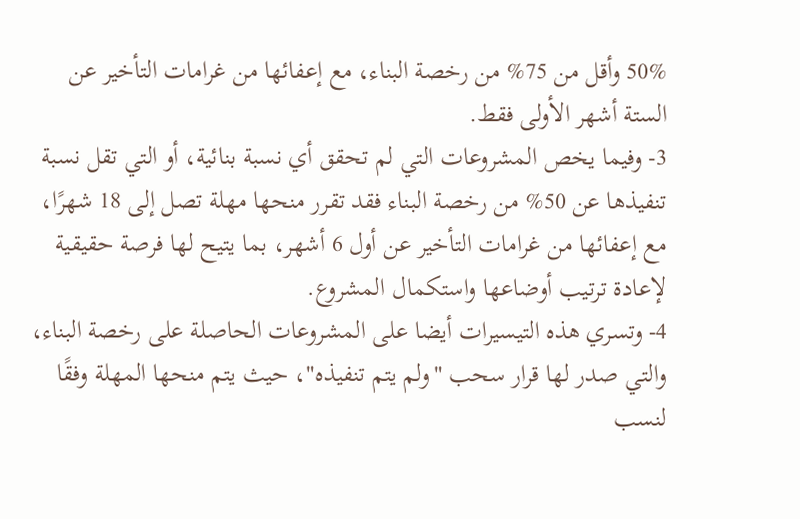50% وأقل من 75% من رخصة البناء، مع إعفائها من غرامات التأخير عن الستة أشهر الأولى فقط.
3- وفيما يخص المشروعات التي لم تحقق أي نسبة بنائية، أو التي تقل نسبة تنفيذها عن 50% من رخصة البناء فقد تقرر منحها مهلة تصل إلى 18 شهرًا، مع إعفائها من غرامات التأخير عن أول 6 أشهر، بما يتيح لها فرصة حقيقية لإعادة ترتيب أوضاعها واستكمال المشروع.
4- وتسري هذه التيسيرات أيضا على المشروعات الحاصلة على رخصة البناء، والتي صدر لها قرار سحب "ولم يتم تنفيذه"، حيث يتم منحها المهلة وفقًا لنسب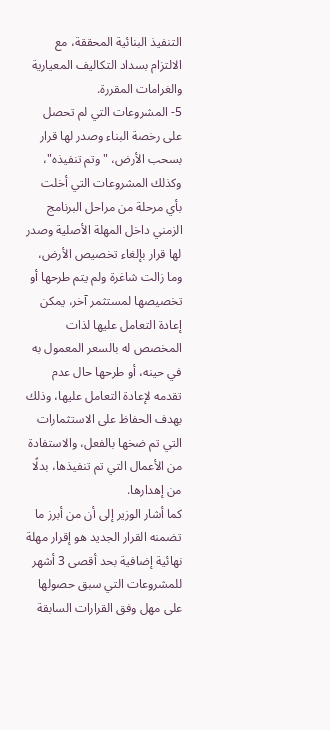التنفيذ البنائية المحققة، مع الالتزام بسداد التكاليف المعيارية والغرامات المقررة.
5- المشروعات التي لم تحصل على رخصة البناء وصدر لها قرار بسحب الأرض، "وتم تنفيذه"، وكذلك المشروعات التي أخلت بأي مرحلة من مراحل البرنامج الزمني داخل المهلة الأصلية وصدر لها قرار بإلغاء تخصيص الأرض، وما زالت شاغرة ولم يتم طرحها أو تخصيصها لمستثمر آخر، يمكن إعادة التعامل عليها لذات المخصص له بالسعر المعمول به في حينه، أو طرحها حال عدم تقدمه لإعادة التعامل عليها، وذلك بهدف الحفاظ على الاستثمارات التي تم ضخها بالفعل، والاستفادة من الأعمال التي تم تنفيذها، بدلًا من إهدارها.
كما أشار الوزير إلى أن من أبرز ما تضمنه القرار الجديد هو إقرار مهلة نهائية إضافية بحد أقصى 3 أشهر للمشروعات التي سبق حصولها على مهل وفق القرارات السابقة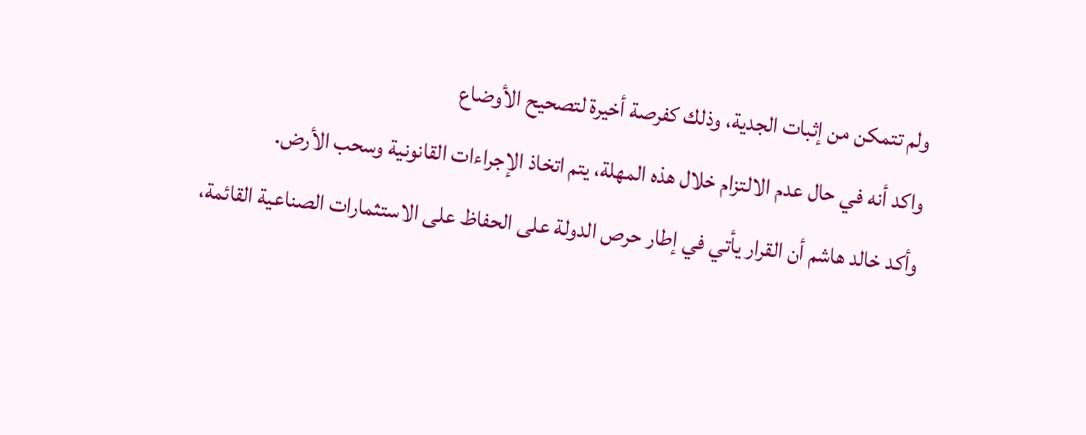ولم تتمكن من إثبات الجدية، وذلك كفرصة أخيرة لتصحيح الأوضاع
واكد أنه في حال عدم الالتزام خلال هذه المهلة، يتم اتخاذ الإجراءات القانونية وسحب الأرض.
وأكد خالد هاشم أن القرار يأتي في إطار حرص الدولة على الحفاظ على الاستثمارات الصناعية القائمة،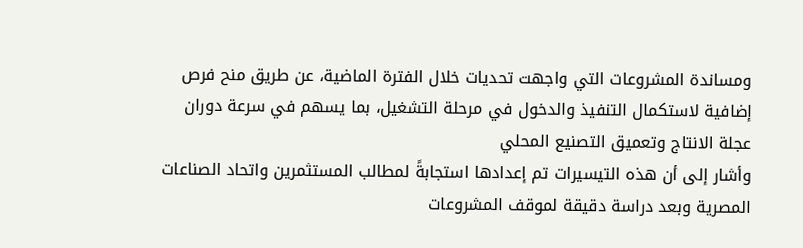ومساندة المشروعات التي واجهت تحديات خلال الفترة الماضية، عن طريق منح فرص إضافية لاستكمال التنفيذ والدخول في مرحلة التشغيل، بما يسهم في سرعة دوران عجلة الانتاج وتعميق التصنيع المحلي
وأشار إلى أن هذه التيسيرات تم إعدادها استجابةً لمطالب المستثمرين واتحاد الصناعات المصرية وبعد دراسة دقيقة لموقف المشروعات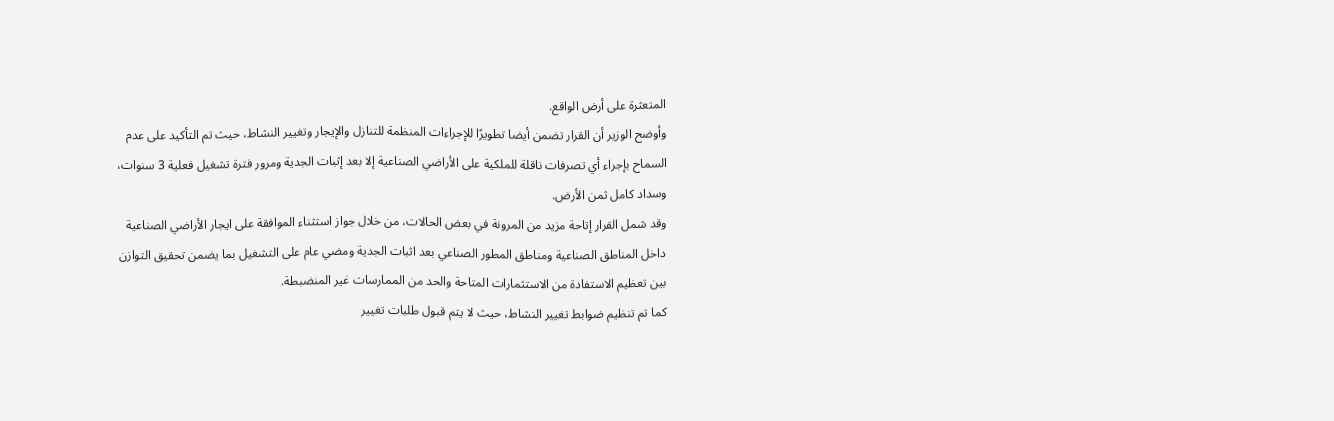المتعثرة على أرض الواقع.
وأوضح الوزير أن القرار تضمن أيضا تطويرًا للإجراءات المنظمة للتنازل والإيجار وتغيير النشاط، حيث تم التأكيد على عدم السماح بإجراء أي تصرفات ناقلة للملكية على الأراضي الصناعية إلا بعد إثبات الجدية ومرور فترة تشغيل فعلية 3 سنوات، وسداد كامل ثمن الأرض.
وقد شمل القرار إتاحة مزيد من المرونة في بعض الحالات، من خلال جواز استثناء الموافقة على ايجار الأراضي الصناعية داخل المناطق الصناعية ومناطق المطور الصناعي بعد اثبات الجدية ومضي عام على التشغيل بما يضمن تحقيق التوازن بين تعظيم الاستفادة من الاستثمارات المتاحة والحد من الممارسات غير المنضبطة.
كما تم تنظيم ضوابط تغيير النشاط، حيث لا يتم قبول طلبات تغيير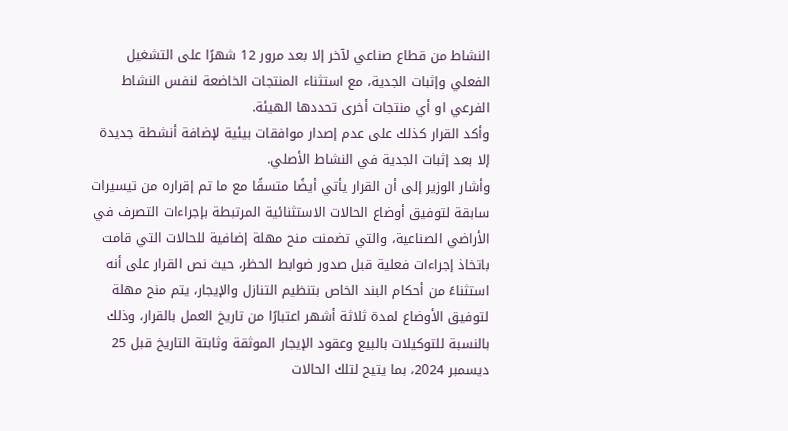النشاط من قطاع صناعي لآخر إلا بعد مرور 12 شهرًا على التشغيل الفعلي وإثبات الجدية، مع استثناء المنتجات الخاضعة لنفس النشاط الفرعي او أي منتجات أخرى تحددها الهيئة.
وأكد القرار كذلك على عدم إصدار موافقات بيئية لإضافة أنشطة جديدة إلا بعد إثبات الجدية في النشاط الأصلي.
وأشار الوزير إلى أن القرار يأتي أيضًا متسقًا مع ما تم إقراره من تيسيرات سابقة لتوفيق أوضاع الحالات الاستثنائية المرتبطة بإجراءات التصرف في الأراضي الصناعية، والتي تضمنت منح مهلة إضافية للحالات التي قامت باتخاذ إجراءات فعلية قبل صدور ضوابط الحظر، حيث نص القرار على أنه استثناءً من أحكام البند الخاص بتنظيم التنازل والإيجار، يتم منح مهلة لتوفيق الأوضاع لمدة ثلاثة أشهر اعتبارًا من تاريخ العمل بالقرار، وذلك بالنسبة للتوكيلات بالبيع وعقود الإيجار الموثقة وثابتة التاريخ قبل 25 ديسمبر 2024، بما يتيح لتلك الحالات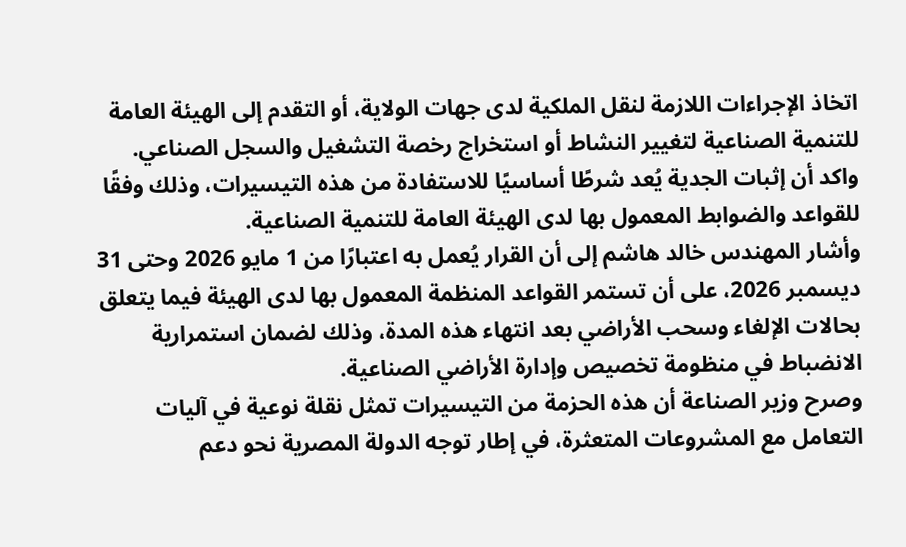اتخاذ الإجراءات اللازمة لنقل الملكية لدى جهات الولاية، أو التقدم إلى الهيئة العامة للتنمية الصناعية لتغيير النشاط أو استخراج رخصة التشغيل والسجل الصناعي.
واكد أن إثبات الجدية يُعد شرطًا أساسيًا للاستفادة من هذه التيسيرات، وذلك وفقًا للقواعد والضوابط المعمول بها لدى الهيئة العامة للتنمية الصناعية.
وأشار المهندس خالد هاشم إلى أن القرار يُعمل به اعتبارًا من 1 مايو 2026 وحتى 31 ديسمبر 2026، على أن تستمر القواعد المنظمة المعمول بها لدى الهيئة فيما يتعلق بحالات الإلغاء وسحب الأراضي بعد انتهاء هذه المدة، وذلك لضمان استمرارية الانضباط في منظومة تخصيص وإدارة الأراضي الصناعية.
وصرح وزير الصناعة أن هذه الحزمة من التيسيرات تمثل نقلة نوعية في آليات التعامل مع المشروعات المتعثرة، في إطار توجه الدولة المصرية نحو دعم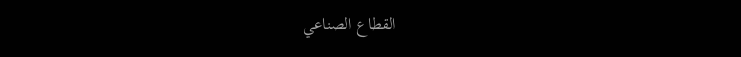القطاع الصناعي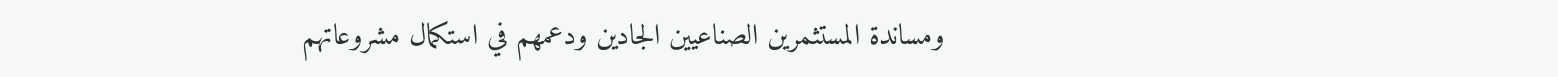ومساندة المستثمرين الصناعيين الجادين ودعمهم في استكمال مشروعاتهم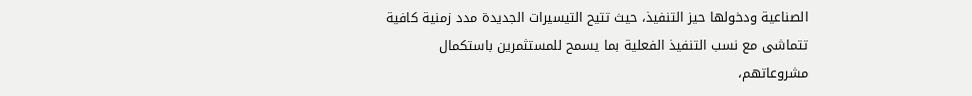الصناعية ودخولها حيز التنفيذ، حيث تتيح التيسيرات الجديدة مدد زمنية كافية تتماشى مع نسب التنفيذ الفعلية بما يسمح للمستثمرين باستكمال مشروعاتهم،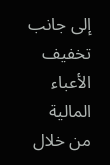إلى جانب تخفيف الأعباء المالية من خلال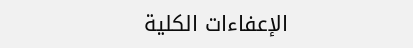الإعفاءات الكلية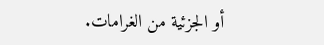أو الجزئية من الغرامات.